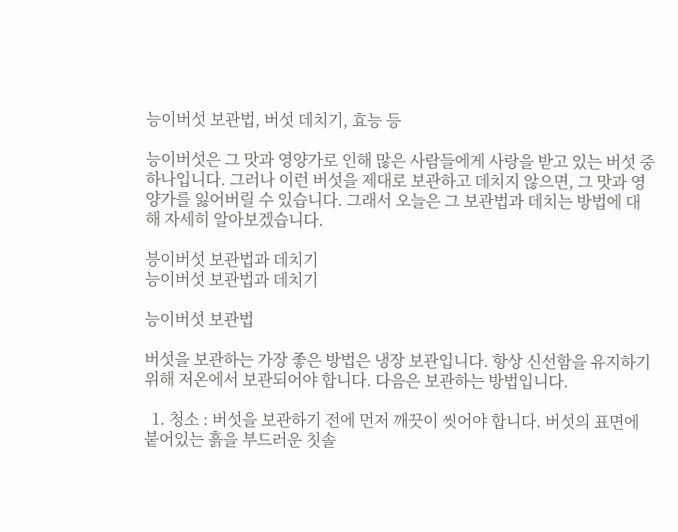능이버섯 보관법, 버섯 데치기, 효능 등

능이버섯은 그 맛과 영양가로 인해 많은 사람들에게 사랑을 받고 있는 버섯 중 하나입니다. 그러나 이런 버섯을 제대로 보관하고 데치지 않으면, 그 맛과 영양가를 잃어버릴 수 있습니다. 그래서 오늘은 그 보관법과 데치는 방법에 대해 자세히 알아보겠습니다.

븡이버섯 보관법과 데치기
능이버섯 보관법과 데치기

능이버섯 보관법

버섯을 보관하는 가장 좋은 방법은 냉장 보관입니다. 항상 신선함을 유지하기 위해 저온에서 보관되어야 합니다. 다음은 보관하는 방법입니다.

  1. 청소 : 버섯을 보관하기 전에 먼저 깨끗이 씻어야 합니다. 버섯의 표면에 붙어있는 흙을 부드러운 칫솔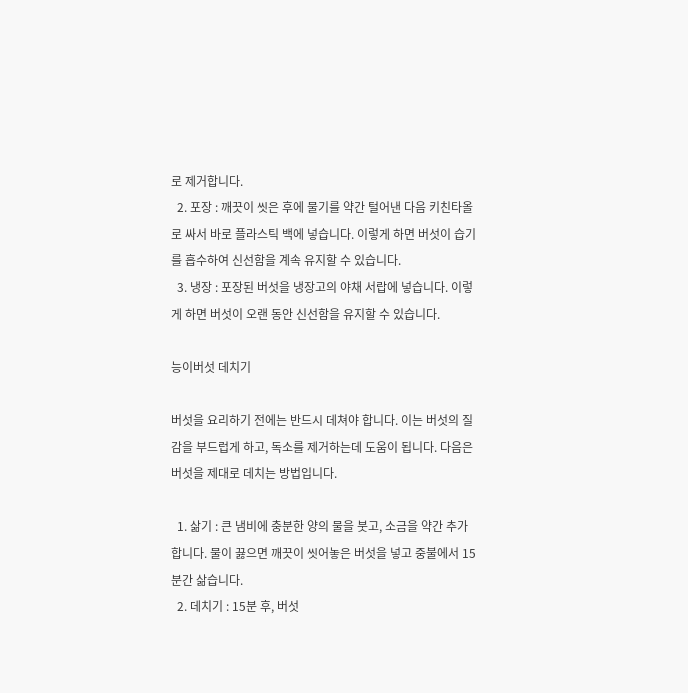로 제거합니다.
  2. 포장 : 깨끗이 씻은 후에 물기를 약간 털어낸 다음 키친타올로 싸서 바로 플라스틱 백에 넣습니다. 이렇게 하면 버섯이 습기를 흡수하여 신선함을 계속 유지할 수 있습니다.
  3. 냉장 : 포장된 버섯을 냉장고의 야채 서랍에 넣습니다. 이렇게 하면 버섯이 오랜 동안 신선함을 유지할 수 있습니다.

능이버섯 데치기

버섯을 요리하기 전에는 반드시 데쳐야 합니다. 이는 버섯의 질감을 부드럽게 하고, 독소를 제거하는데 도움이 됩니다. 다음은 버섯을 제대로 데치는 방법입니다.

  1. 삶기 : 큰 냄비에 충분한 양의 물을 붓고, 소금을 약간 추가합니다. 물이 끓으면 깨끗이 씻어놓은 버섯을 넣고 중불에서 15분간 삶습니다.
  2. 데치기 : 15분 후, 버섯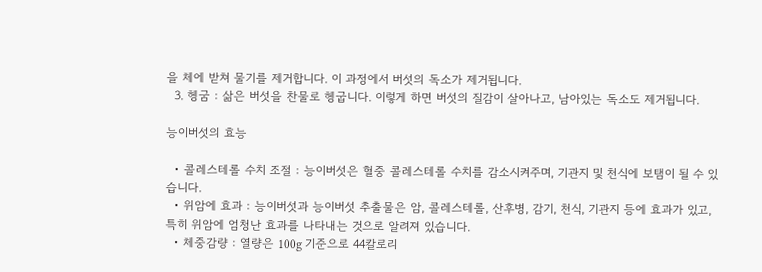을 체에 받쳐 물기를 제거합니다. 이 과정에서 버섯의 독소가 제거됩니다.
  3. 헹굼 : 삶은 버섯을 찬물로 헹굽니다. 이렇게 하면 버섯의 질감이 살아나고, 남아있는 독소도 제거됩니다.

능이버섯의 효능

  • 콜레스테롤 수치 조절 : 능이버섯은 혈중 콜레스테롤 수치를 감소시켜주며, 기관지 및 천식에 보탬이 될 수 있습니다.
  • 위암에 효과 : 능이버섯과 능이버섯 추출물은 암, 콜레스테롤, 산후병, 감기, 천식, 기관지 등에 효과가 있고, 특히 위암에 엄청난 효과를 나타내는 것으로 알려져 있습니다.
  • 체중감량 : 열량은 100g 기준으로 44칼로리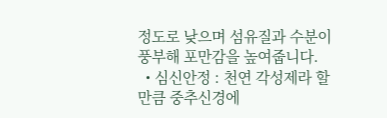정도로 낮으며 섬유질과 수분이 풍부해 포만감을 높여줍니다.
  • 심신안정 : 천연 각성제라 할 만큼 중추신경에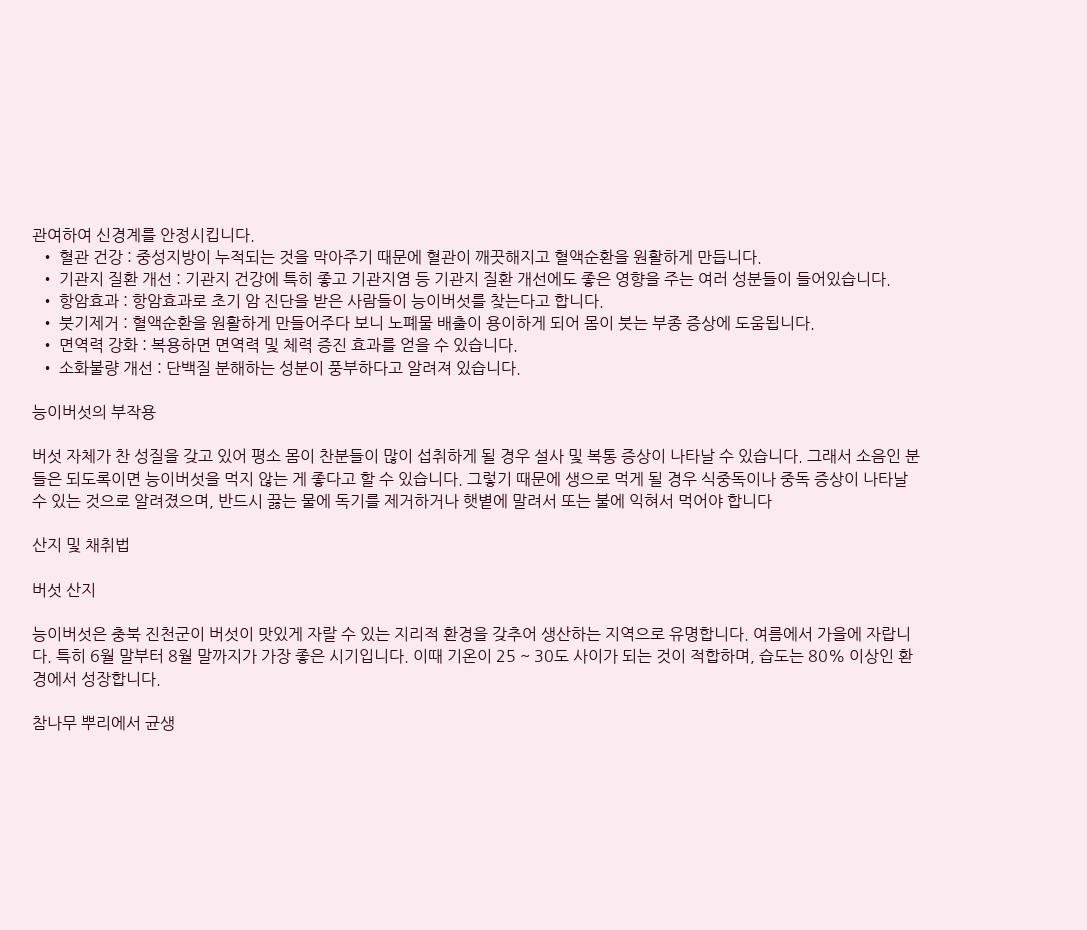관여하여 신경계를 안정시킵니다.
  • 혈관 건강 : 중성지방이 누적되는 것을 막아주기 때문에 혈관이 깨끗해지고 혈액순환을 원활하게 만듭니다.
  • 기관지 질환 개선 : 기관지 건강에 특히 좋고 기관지염 등 기관지 질환 개선에도 좋은 영향을 주는 여러 성분들이 들어있습니다.
  • 항암효과 : 항암효과로 초기 암 진단을 받은 사람들이 능이버섯를 찾는다고 합니다.
  • 붓기제거 : 혈액순환을 원활하게 만들어주다 보니 노폐물 배출이 용이하게 되어 몸이 붓는 부종 증상에 도움됩니다.
  • 면역력 강화 : 복용하면 면역력 및 체력 증진 효과를 얻을 수 있습니다.
  • 소화불량 개선 : 단백질 분해하는 성분이 풍부하다고 알려져 있습니다.

능이버섯의 부작용

버섯 자체가 찬 성질을 갖고 있어 평소 몸이 찬분들이 많이 섭취하게 될 경우 설사 및 복통 증상이 나타날 수 있습니다. 그래서 소음인 분들은 되도록이면 능이버섯을 먹지 않는 게 좋다고 할 수 있습니다. 그렇기 때문에 생으로 먹게 될 경우 식중독이나 중독 증상이 나타날 수 있는 것으로 알려졌으며, 반드시 끓는 물에 독기를 제거하거나 햇볕에 말려서 또는 불에 익혀서 먹어야 합니다

산지 및 채취법

버섯 산지

능이버섯은 충북 진천군이 버섯이 맛있게 자랄 수 있는 지리적 환경을 갖추어 생산하는 지역으로 유명합니다. 여름에서 가을에 자랍니다. 특히 6월 말부터 8월 말까지가 가장 좋은 시기입니다. 이때 기온이 25 ~ 30도 사이가 되는 것이 적합하며, 습도는 80% 이상인 환경에서 성장합니다.

참나무 뿌리에서 균생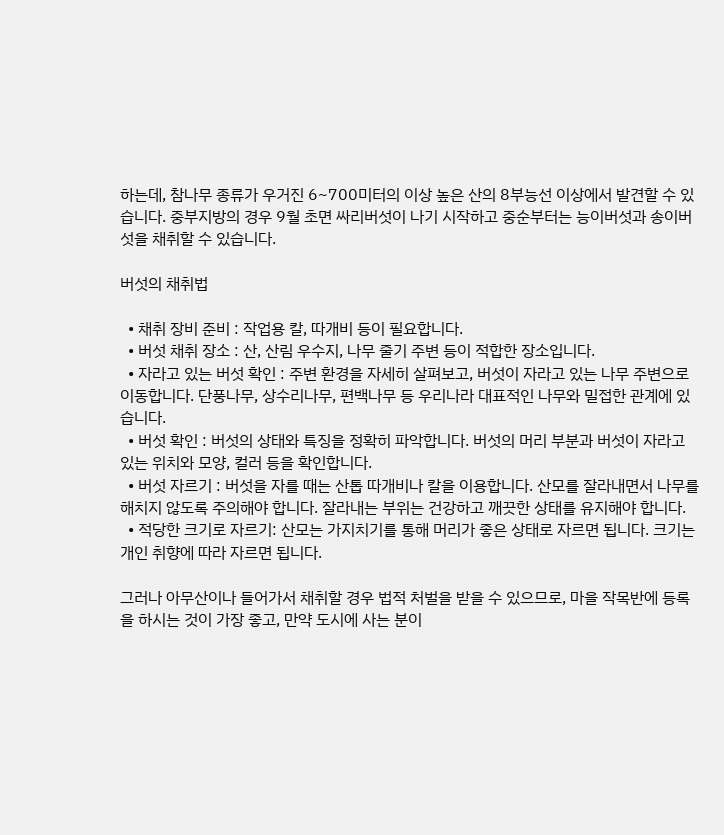하는데, 참나무 종류가 우거진 6~700미터의 이상 높은 산의 8부능선 이상에서 발견할 수 있습니다. 중부지방의 경우 9월 초면 싸리버섯이 나기 시작하고 중순부터는 능이버섯과 송이버섯을 채취할 수 있습니다.

버섯의 채취법

  • 채취 장비 준비 : 작업용 칼, 따개비 등이 필요합니다.
  • 버섯 채취 장소 : 산, 산림 우수지, 나무 줄기 주변 등이 적합한 장소입니다.
  • 자라고 있는 버섯 확인 : 주변 환경을 자세히 살펴보고, 버섯이 자라고 있는 나무 주변으로 이동합니다. 단풍나무, 상수리나무, 편백나무 등 우리나라 대표적인 나무와 밀접한 관계에 있습니다.
  • 버섯 확인 : 버섯의 상태와 특징을 정확히 파악합니다. 버섯의 머리 부분과 버섯이 자라고 있는 위치와 모양, 컬러 등을 확인합니다.
  • 버섯 자르기 : 버섯을 자를 때는 산톱 따개비나 칼을 이용합니다. 산모를 잘라내면서 나무를 해치지 않도록 주의해야 합니다. 잘라내는 부위는 건강하고 깨끗한 상태를 유지해야 합니다.
  • 적당한 크기로 자르기: 산모는 가지치기를 통해 머리가 좋은 상태로 자르면 됩니다. 크기는 개인 취향에 따라 자르면 됩니다.

그러나 아무산이나 들어가서 채취할 경우 법적 처벌을 받을 수 있으므로, 마을 작목반에 등록을 하시는 것이 가장 좋고, 만약 도시에 사는 분이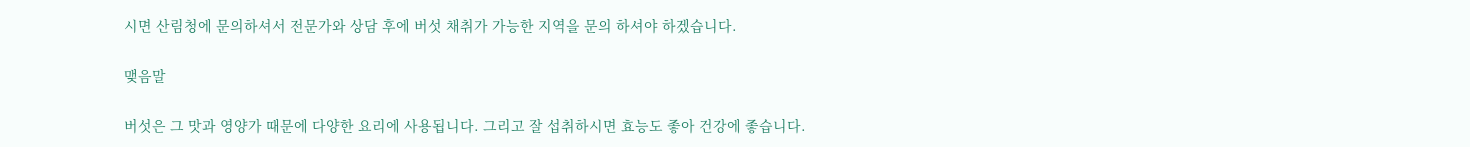시면 산림청에 문의하셔서 전문가와 상담 후에 버섯 채취가 가능한 지역을 문의 하셔야 하겠습니다.

맺음말

버섯은 그 맛과 영양가 때문에 다양한 요리에 사용됩니다. 그리고 잘 섭취하시면 효능도 좋아 건강에 좋습니다.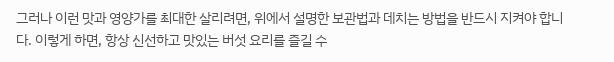그러나 이런 맛과 영양가를 최대한 살리려면, 위에서 설명한 보관법과 데치는 방법을 반드시 지켜야 합니다. 이렇게 하면, 항상 신선하고 맛있는 버섯 요리를 즐길 수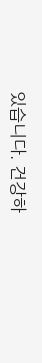있습니다. 건강하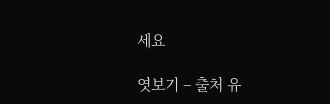세요

엿보기 – 출처 유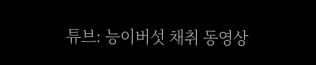튜브: 능이버섯 채취 동영상